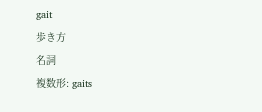gait
歩き方
名詞
複数形: gaits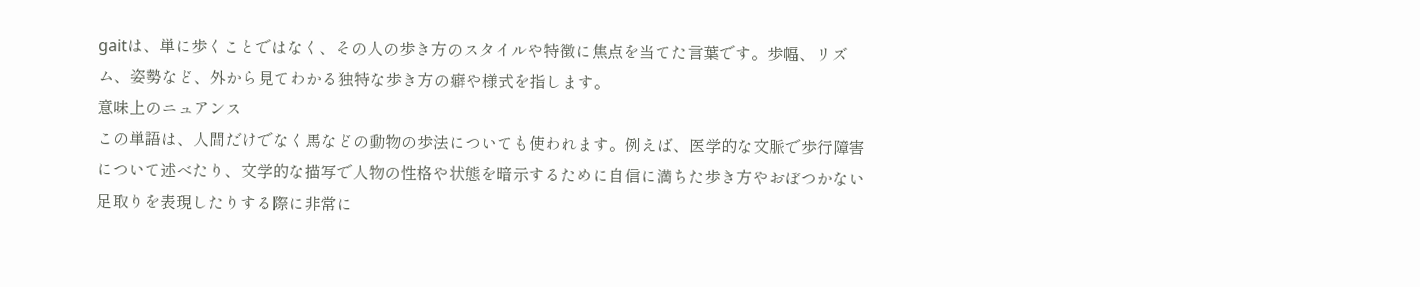gaitは、単に歩くことではなく、その人の歩き方のスタイルや特徴に焦点を当てた言葉です。歩幅、リズム、姿勢など、外から見てわかる独特な歩き方の癖や様式を指します。
意味上のニュアンス
この単語は、人間だけでなく馬などの動物の歩法についても使われます。例えば、医学的な文脈で歩行障害について述べたり、文学的な描写で人物の性格や状態を暗示するために自信に満ちた歩き方やおぼつかない足取りを表現したりする際に非常に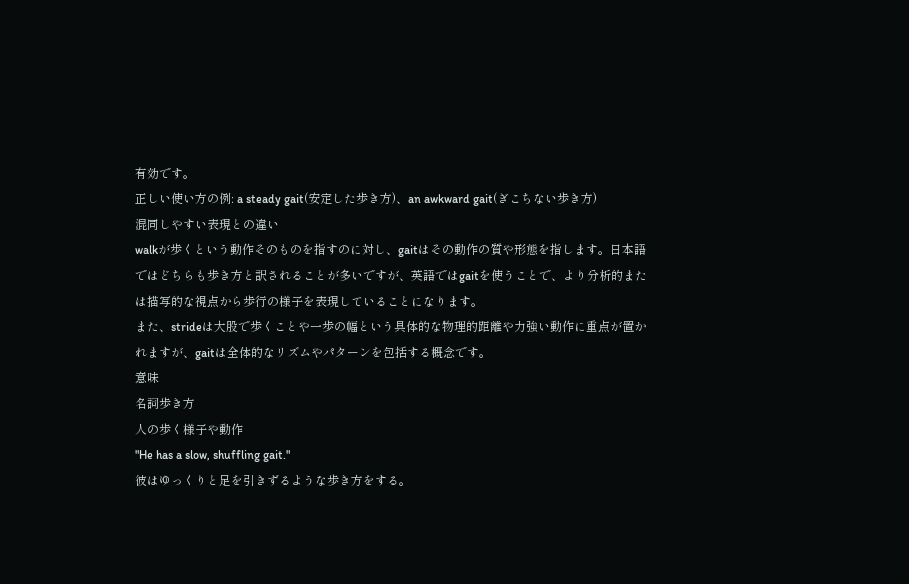有効です。
正しい使い方の例: a steady gait(安定した歩き方)、an awkward gait(ぎこちない歩き方)
混同しやすい表現との違い
walkが歩くという動作そのものを指すのに対し、gaitはその動作の質や形態を指します。日本語ではどちらも歩き方と訳されることが多いですが、英語ではgaitを使うことで、より分析的または描写的な視点から歩行の様子を表現していることになります。
また、strideは大股で歩くことや一歩の幅という具体的な物理的距離や力強い動作に重点が置かれますが、gaitは全体的なリズムやパターンを包括する概念です。
意味
名詞歩き方
人の歩く様子や動作
"He has a slow, shuffling gait."
彼はゆっくりと足を引きずるような歩き方をする。